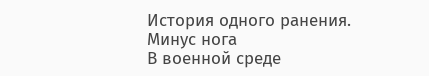История одного ранения. Минус нога
В военной среде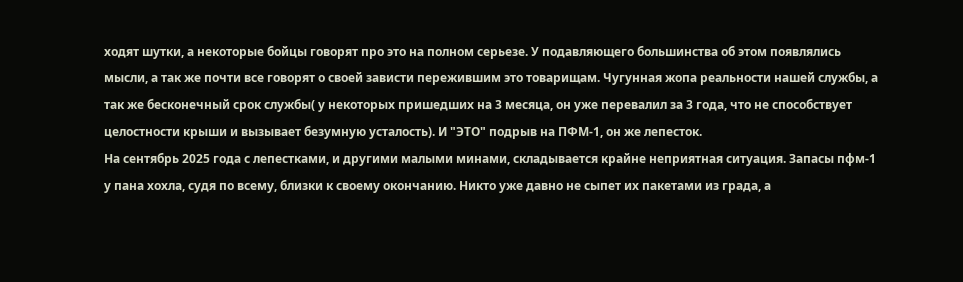ходят шутки, а некоторые бойцы говорят про это на полном серьезе. У подавляющего большинства об этом появлялись мысли, а так же почти все говорят о своей зависти пережившим это товарищам. Чугунная жопа реальности нашей службы, а так же бесконечный срок службы( у некоторых пришедших на 3 месяца, он уже перевалил за 3 года, что не способствует целостности крыши и вызывает безумную усталость). И "ЭТО" подрыв на ПФМ-1, он же лепесток.
На сентябрь 2025 года с лепестками, и другими малыми минами, складывается крайне неприятная ситуация. Запасы пфм-1 у пана хохла, судя по всему, близки к своему окончанию. Никто уже давно не сыпет их пакетами из града, а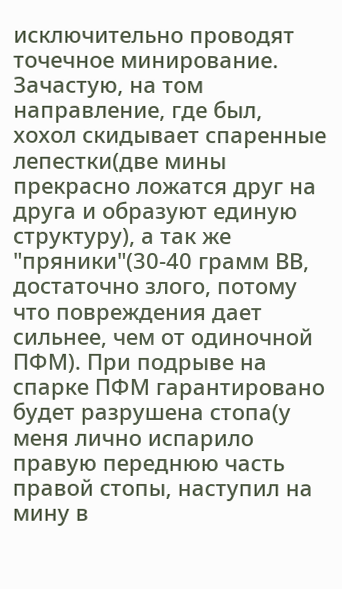исключительно проводят точечное минирование. Зачастую, на том направление, где был, хохол скидывает спаренные лепестки(две мины прекрасно ложатся друг на друга и образуют единую структуру), а так же "пряники"(30-40 грамм ВВ, достаточно злого, потому что повреждения дает сильнее, чем от одиночной ПФМ). При подрыве на спарке ПФМ гарантировано будет разрушена стопа(у меня лично испарило правую переднюю часть правой стопы, наступил на мину в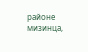районе мизинца,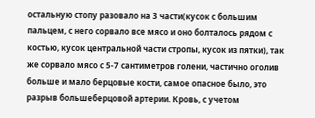остальную стопу разовало на 3 части(кусок с большим пальцем, с него сорвало все мясо и оно болталось рядом с костью, кусок центральной части стропы, кусок из пятки), так же сорвало мясо с 5-7 сантиметров голени, частично оголив больше и мало берцовые кости, самое опасное было, это разрыв большеберцовой артерии. Кровь, с учетом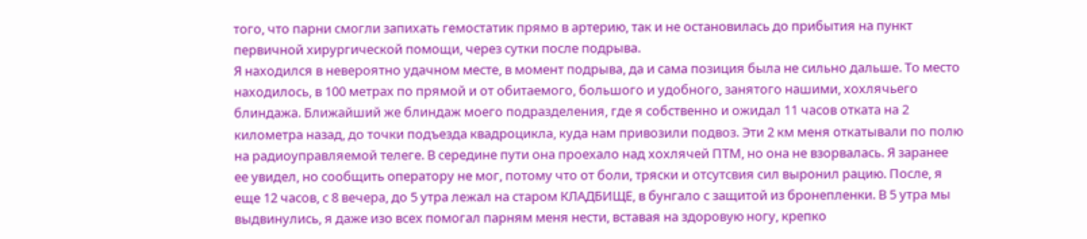того, что парни смогли запихать гемостатик прямо в артерию, так и не остановилась до прибытия на пункт первичной хирургической помощи, через сутки после подрыва.
Я находился в невероятно удачном месте, в момент подрыва, да и сама позиция была не сильно дальше. То место находилось, в 100 метрах по прямой и от обитаемого, большого и удобного, занятого нашими, хохлячьего блиндажа. Ближайший же блиндаж моего подразделения, где я собственно и ожидал 11 часов отката на 2 километра назад, до точки подъезда квадроцикла, куда нам привозили подвоз. Эти 2 км меня откатывали по полю на радиоуправляемой телеге. В середине пути она проехало над хохлячей ПТМ, но она не взорвалась. Я заранее ее увидел, но сообщить оператору не мог, потому что от боли, тряски и отсутсвия сил выронил рацию. После, я еще 12 часов, с 8 вечера, до 5 утра лежал на старом КЛАДБИЩЕ, в бунгало с защитой из бронепленки. В 5 утра мы выдвинулись, я даже изо всех помогал парням меня нести, вставая на здоровую ногу, крепко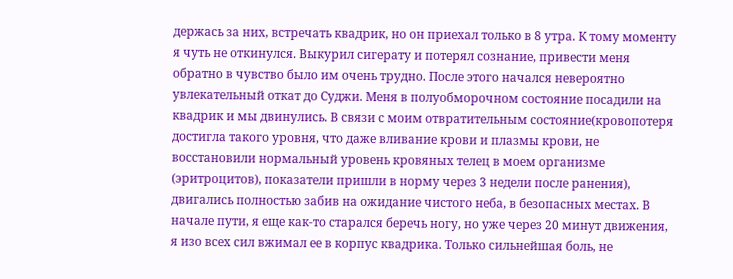держась за них, встречать квадрик, но он приехал только в 8 утра. К тому моменту я чуть не откинулся. Выкурил сигерату и потерял сознание, привести меня обратно в чувство было им очень трудно. После этого начался невероятно увлекательный откат до Суджи. Меня в полуобморочном состояние посадили на квадрик и мы двинулись. В связи с моим отвратительным состояние(кровопотеря достигла такого уровня, что даже вливание крови и плазмы крови, не восстановили нормальный уровень кровяных телец в моем организме (эритроцитов), показатели пришли в норму через 3 недели после ранения), двигались полностью забив на ожидание чистого неба, в безопасных местах. В начале пути, я еще как-то старался беречь ногу, но уже через 20 минут движения, я изо всех сил вжимал ее в корпус квадрика. Только сильнейшая боль, не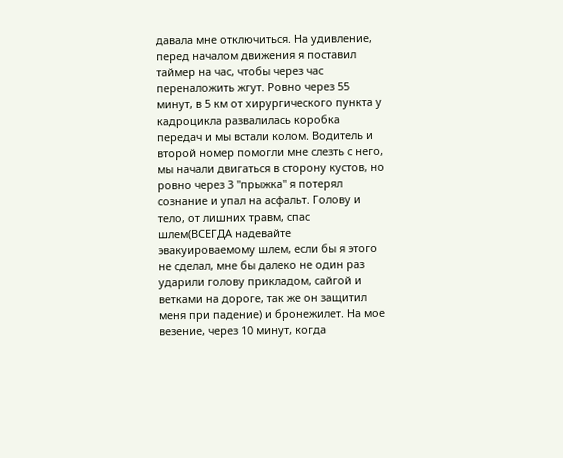давала мне отключиться. На удивление, перед началом движения я поставил таймер на час, чтобы через час переналожить жгут. Ровно через 55 минут, в 5 км от хирургического пункта у кадроцикла развалилась коробка передач и мы встали колом. Водитель и второй номер помогли мне слезть с него, мы начали двигаться в сторону кустов, но ровно через 3 "прыжка" я потерял сознание и упал на асфальт. Голову и тело, от лишних травм, спас шлем(ВСЕГДА надевайте эвакуироваемому шлем, если бы я этого не сделал, мне бы далеко не один раз ударили голову прикладом, сайгой и ветками на дороге, так же он защитил меня при падение) и бронежилет. На мое везение, через 10 минут, когда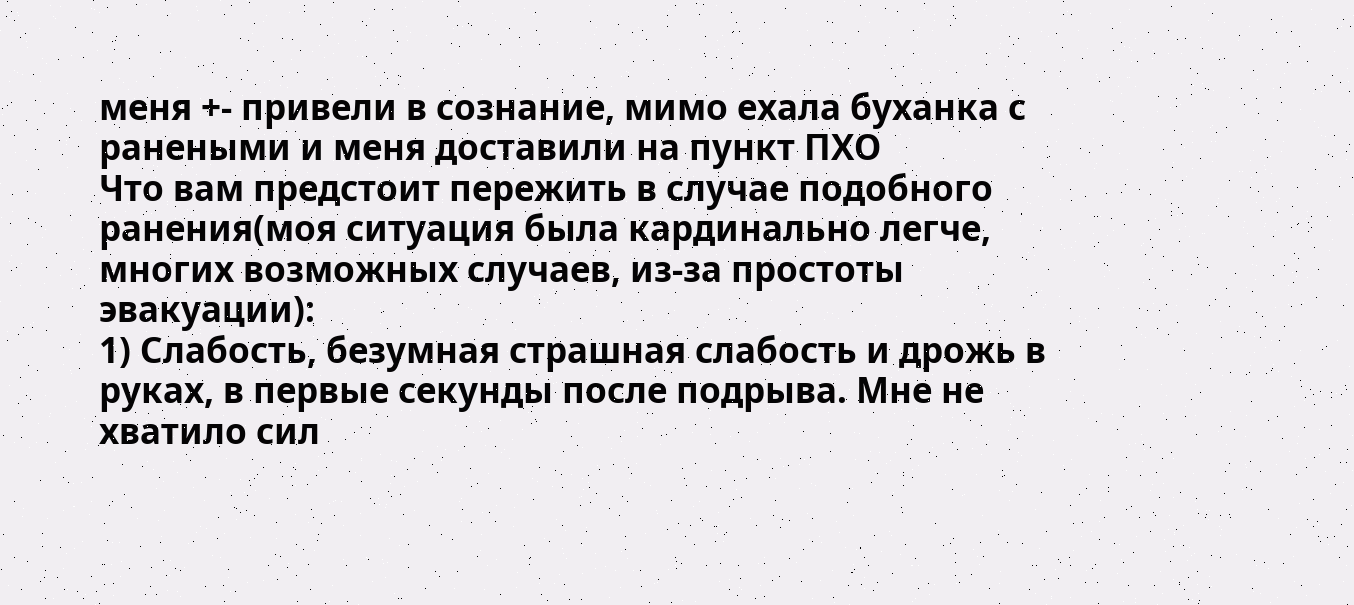меня +- привели в сознание, мимо ехала буханка с ранеными и меня доставили на пункт ПХО
Что вам предстоит пережить в случае подобного ранения(моя ситуация была кардинально легче, многих возможных случаев, из-за простоты эвакуации):
1) Слабость, безумная страшная слабость и дрожь в руках, в первые секунды после подрыва. Мне не хватило сил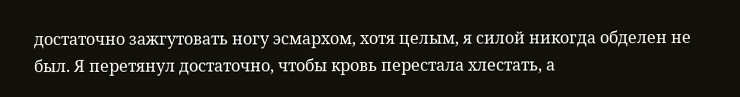достаточно зажгутовать ногу эсмархом, хотя целым, я силой никогда обделен не был. Я перетянул достаточно, чтобы кровь перестала хлестать, а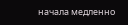начала медленно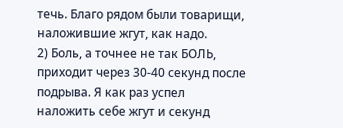течь. Благо рядом были товарищи, наложившие жгут, как надо.
2) Боль, а точнее не так БОЛЬ, приходит через 30-40 секунд после подрыва. Я как раз успел наложить себе жгут и секунд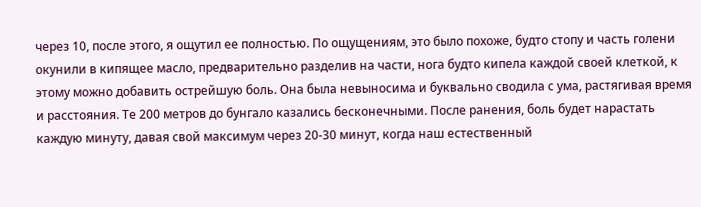через 10, после этого, я ощутил ее полностью. По ощущениям, это было похоже, будто стопу и часть голени окунили в кипящее масло, предварительно разделив на части, нога будто кипела каждой своей клеткой, к этому можно добавить острейшую боль. Она была невыносима и буквально сводила с ума, растягивая время и расстояния. Те 200 метров до бунгало казались бесконечными. После ранения, боль будет нарастать каждую минуту, давая свой максимум через 20-30 минут, когда наш естественный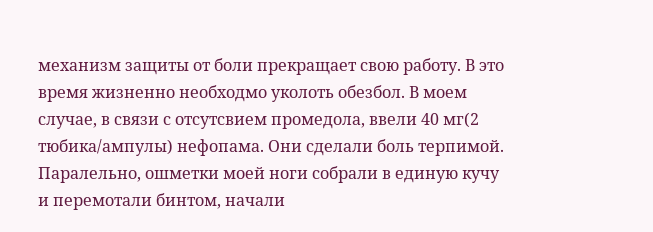механизм защиты от боли прекращает свою работу. В это время жизненно необходмо уколоть обезбол. В моем случае, в связи с отсутсвием промедола, ввели 40 мг(2 тюбика/ампулы) нефопама. Они сделали боль терпимой. Паралельно, ошметки моей ноги собрали в единую кучу и перемотали бинтом, начали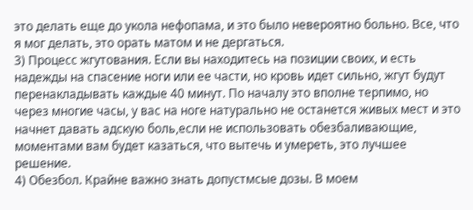это делать еще до укола нефопама, и это было невероятно больно. Все, что я мог делать, это орать матом и не дергаться.
3) Процесс жгутования. Если вы находитесь на позиции своих, и есть надежды на спасение ноги или ее части, но кровь идет сильно, жгут будут перенакладывать каждые 40 минут. По началу это вполне терпимо, но через многие часы, у вас на ноге натурально не останется живых мест и это начнет давать адскую боль,если не использовать обезбаливающие, моментами вам будет казаться, что вытечь и умереть, это лучшее решение.
4) Обезбол. Крайне важно знать допустмсые дозы. В моем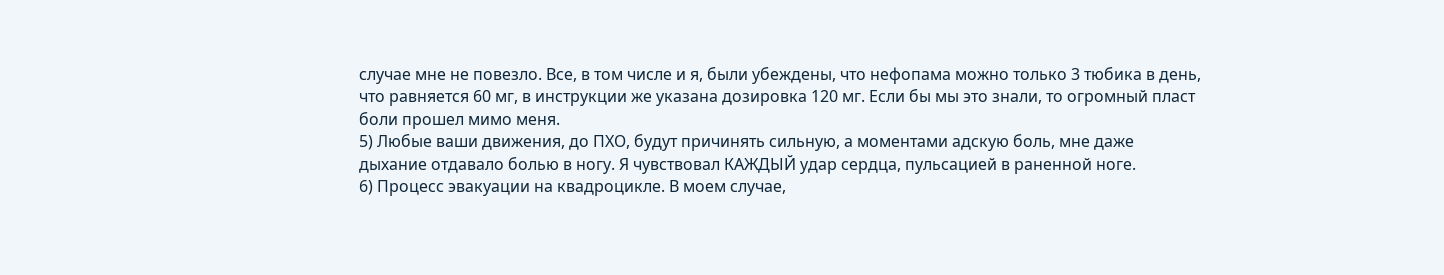случае мне не повезло. Все, в том числе и я, были убеждены, что нефопама можно только 3 тюбика в день, что равняется 60 мг, в инструкции же указана дозировка 120 мг. Если бы мы это знали, то огромный пласт боли прошел мимо меня.
5) Любые ваши движения, до ПХО, будут причинять сильную, а моментами адскую боль, мне даже дыхание отдавало болью в ногу. Я чувствовал КАЖДЫЙ удар сердца, пульсацией в раненной ноге.
6) Процесс эвакуации на квадроцикле. В моем случае,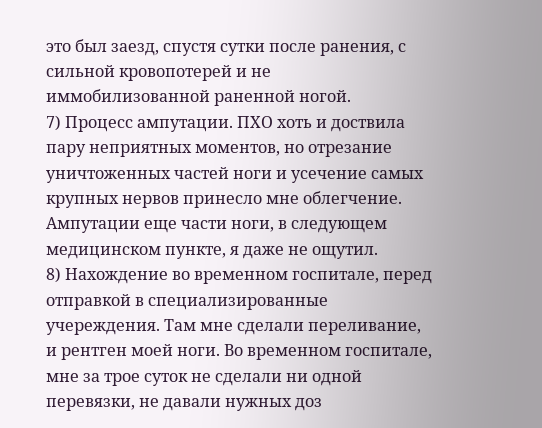это был заезд, спустя сутки после ранения, с сильной кровопотерей и не иммобилизованной раненной ногой.
7) Процесс ампутации. ПХО хоть и доствила пару неприятных моментов, но отрезание уничтоженных частей ноги и усечение самых крупных нервов принесло мне облегчение. Ампутации еще части ноги, в следующем медицинском пункте, я даже не ощутил.
8) Нахождение во временном госпитале, перед отправкой в специализированные учереждения. Там мне сделали переливание, и рентген моей ноги. Во временном госпитале, мне за трое суток не сделали ни одной перевязки, не давали нужных доз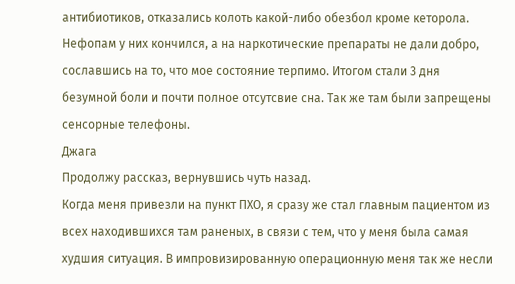антибиотиков, отказались колоть какой-либо обезбол кроме кеторола. Нефопам у них кончился, а на наркотические препараты не дали добро, сославшись на то, что мое состояние терпимо. Итогом стали 3 дня безумной боли и почти полное отсутсвие сна. Так же там были запрещены сенсорные телефоны.
Джага
Продолжу рассказ, вернувшись чуть назад.
Когда меня привезли на пункт ПХО, я сразу же стал главным пациентом из всех находившихся там раненых, в связи с тем, что у меня была самая худшия ситуация. В импровизированную операционную меня так же несли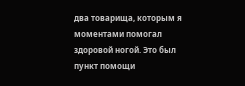два товарища, которым я моментами помогал здоровой ногой. Это был пункт помощи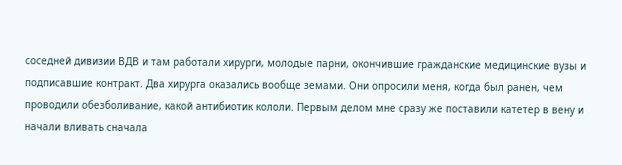соседней дивизии ВДВ и там работали хирурги, молодые парни, окончившие гражданские медицинские вузы и подписавшие контракт. Два хирурга оказались вообще земами. Они опросили меня, когда был ранен, чем проводили обезболивание, какой антибиотик кололи. Первым делом мне сразу же поставили катетер в вену и начали вливать сначала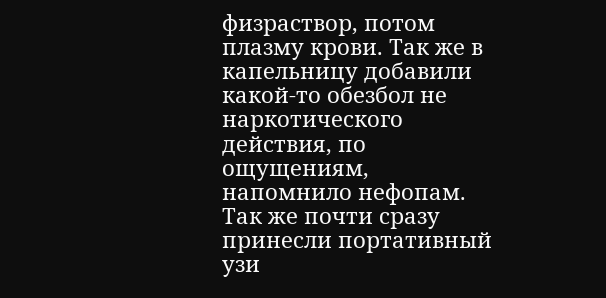физраствор, потом плазму крови. Так же в капельницу добавили какой-то обезбол не наркотического действия, по ощущениям, напомнило нефопам. Так же почти сразу принесли портативный узи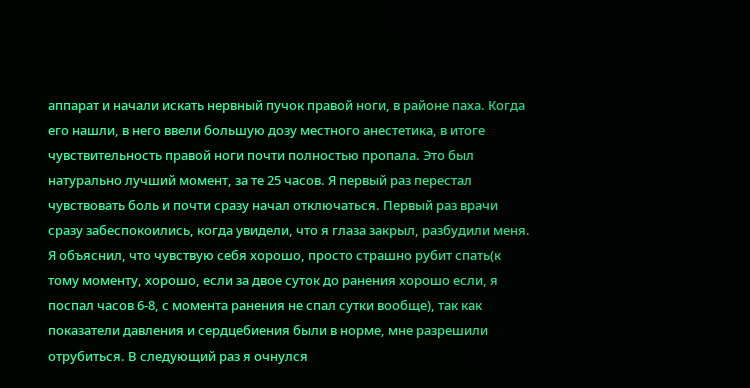аппарат и начали искать нервный пучок правой ноги, в районе паха. Когда его нашли, в него ввели большую дозу местного анестетика, в итоге чувствительность правой ноги почти полностью пропала. Это был натурально лучший момент, за те 25 часов. Я первый раз перестал чувствовать боль и почти сразу начал отключаться. Первый раз врачи сразу забеспокоились, когда увидели, что я глаза закрыл, разбудили меня. Я объяснил, что чувствую себя хорошо, просто страшно рубит спать(к тому моменту, хорошо, если за двое суток до ранения хорошо если, я поспал часов 6-8, с момента ранения не спал сутки вообще), так как показатели давления и сердцебиения были в норме, мне разрешили отрубиться. В следующий раз я очнулся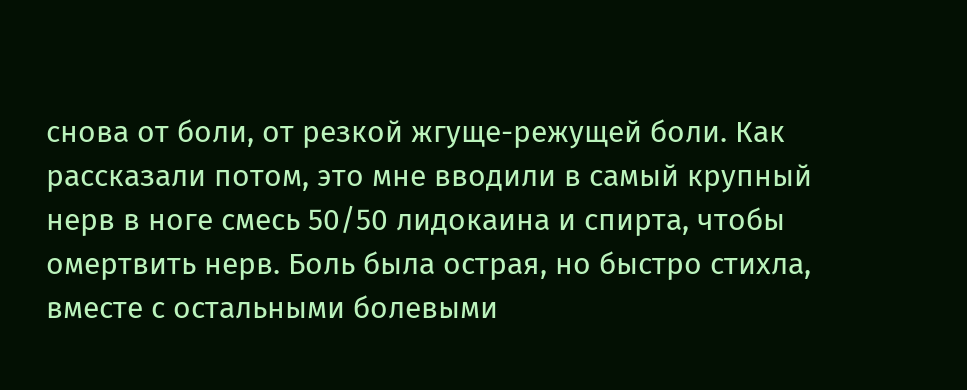снова от боли, от резкой жгуще-режущей боли. Как рассказали потом, это мне вводили в самый крупный нерв в ноге смесь 50/50 лидокаина и спирта, чтобы омертвить нерв. Боль была острая, но быстро стихла, вместе с остальными болевыми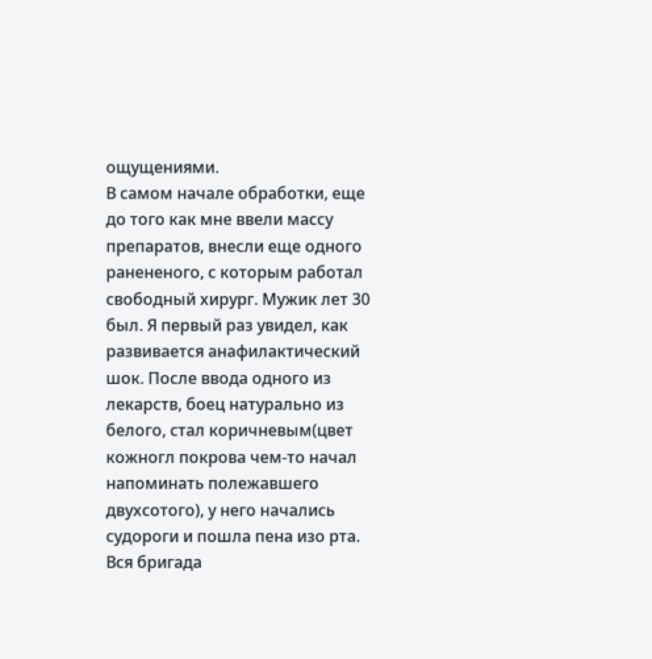ощущениями.
В самом начале обработки, еще до того как мне ввели массу препаратов, внесли еще одного ранененого, с которым работал свободный хирург. Мужик лет 30 был. Я первый раз увидел, как развивается анафилактический шок. После ввода одного из лекарств, боец натурально из белого, стал коричневым(цвет кожногл покрова чем-то начал напоминать полежавшего двухсотого), у него начались судороги и пошла пена изо рта. Вся бригада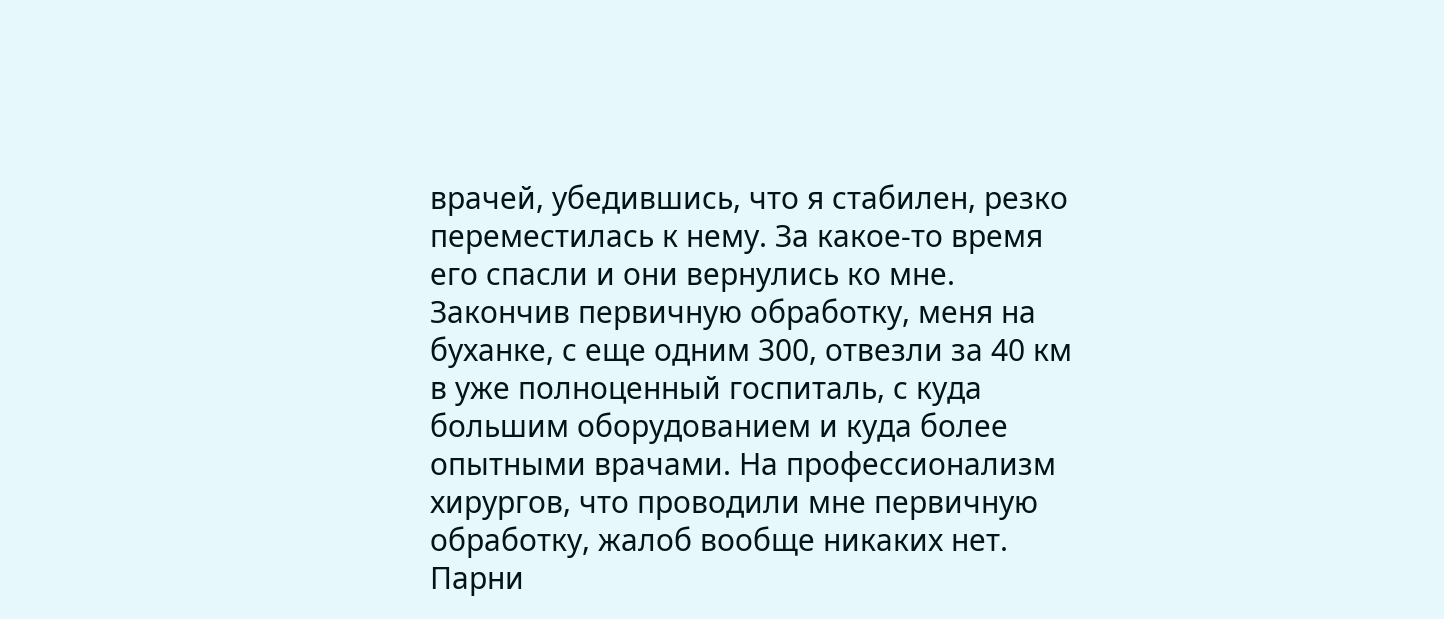врачей, убедившись, что я стабилен, резко переместилась к нему. За какое-то время его спасли и они вернулись ко мне.
Закончив первичную обработку, меня на буханке, с еще одним 300, отвезли за 40 км в уже полноценный госпиталь, с куда большим оборудованием и куда более опытными врачами. На профессионализм хирургов, что проводили мне первичную обработку, жалоб вообще никаких нет. Парни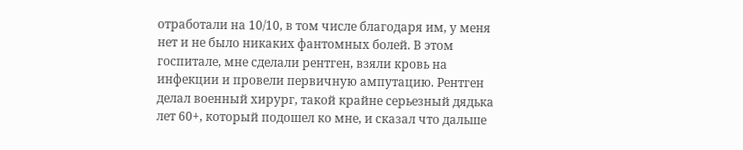отработали на 10/10, в том числе благодаря им, у меня нет и не было никаких фантомных болей. В этом госпитале, мне сделали рентген, взяли кровь на инфекции и провели первичную ампутацию. Рентген делал военный хирург, такой крайне серьезный дядька лет 60+, который подошел ко мне, и сказал что дальше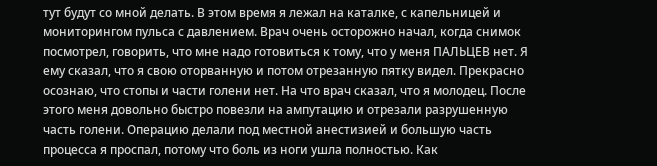тут будут со мной делать. В этом время я лежал на каталке, с капельницей и мониторингом пульса с давлением. Врач очень осторожно начал, когда снимок посмотрел, говорить, что мне надо готовиться к тому, что у меня ПАЛЬЦЕВ нет. Я ему сказал, что я свою оторванную и потом отрезанную пятку видел. Прекрасно осознаю, что стопы и части голени нет. На что врач сказал, что я молодец. После этого меня довольно быстро повезли на ампутацию и отрезали разрушенную часть голени. Операцию делали под местной анестизией и большую часть процесса я проспал, потому что боль из ноги ушла полностью. Как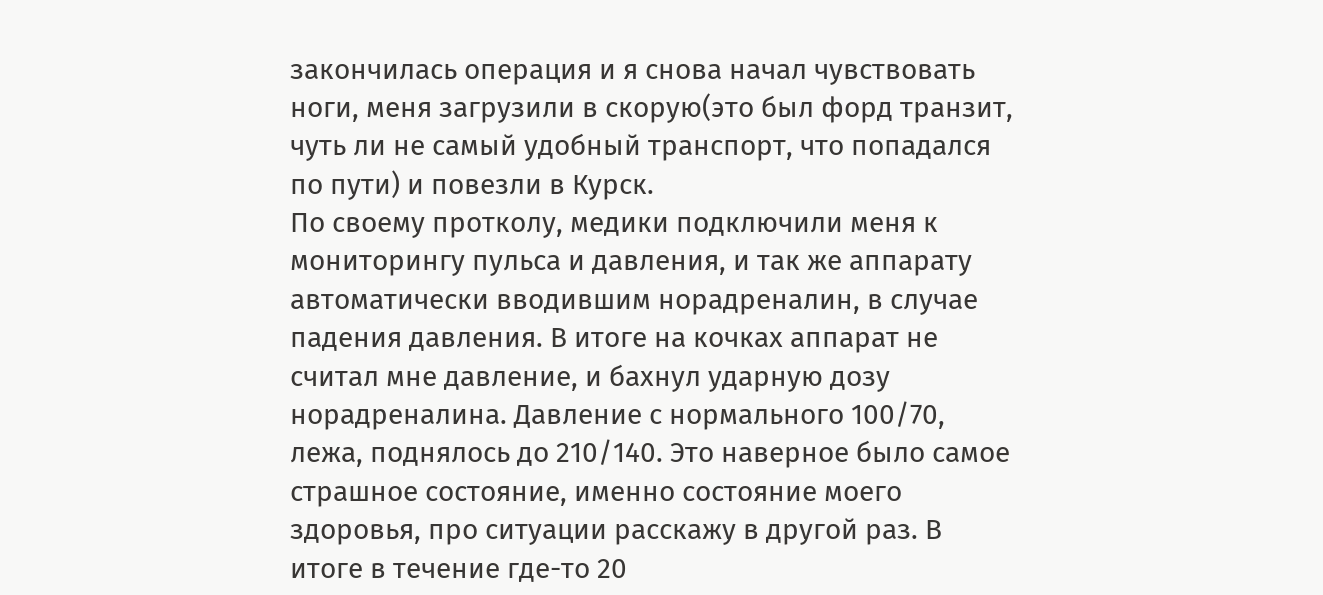закончилась операция и я снова начал чувствовать ноги, меня загрузили в скорую(это был форд транзит, чуть ли не самый удобный транспорт, что попадался по пути) и повезли в Курск.
По своему протколу, медики подключили меня к мониторингу пульса и давления, и так же аппарату автоматически вводившим норадреналин, в случае падения давления. В итоге на кочках аппарат не считал мне давление, и бахнул ударную дозу норадреналина. Давление с нормального 100/70, лежа, поднялось до 210/140. Это наверное было самое страшное состояние, именно состояние моего здоровья, про ситуации расскажу в другой раз. В итоге в течение где-то 20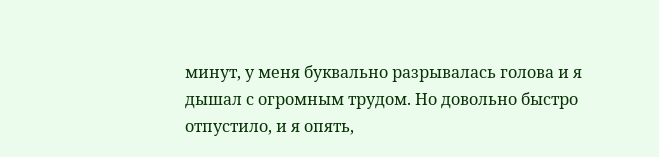минут, у меня буквально разрывалась голова и я дышал с огромным трудом. Но довольно быстро отпустило, и я опять,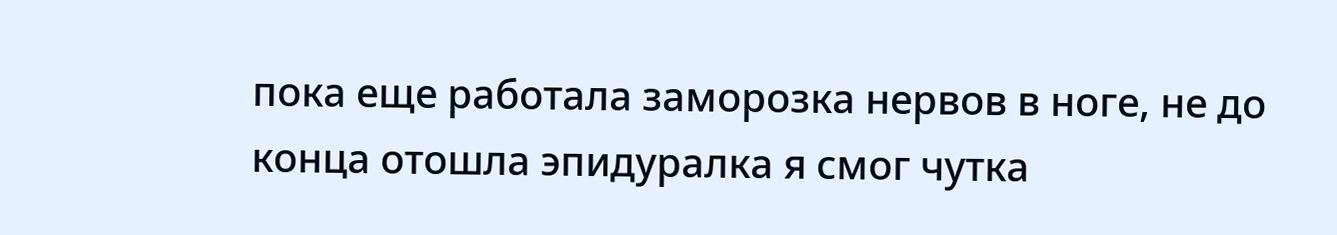пока еще работала заморозка нервов в ноге, не до конца отошла эпидуралка я смог чутка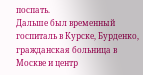поспать.
Дальше был временный госпиталь в Курске, Бурденко, гражданская больница в Москве и центр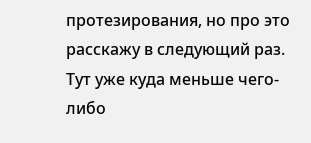протезирования, но про это расскажу в следующий раз. Тут уже куда меньше чего-либо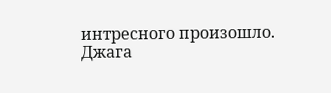интресного произошло.
Джага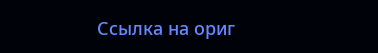Ссылка на ориг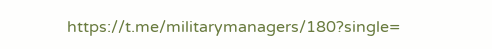https://t.me/militarymanagers/180?single=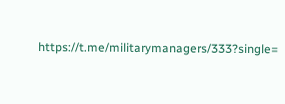https://t.me/militarymanagers/333?single=